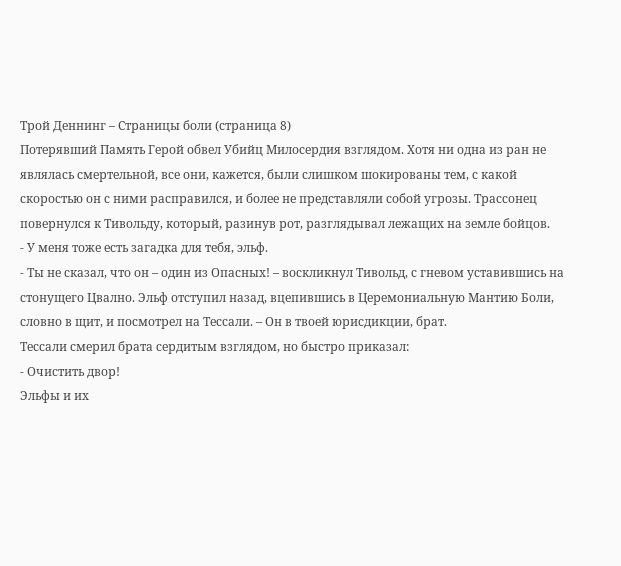Трой Деннинг – Страницы боли (страница 8)
Потерявший Память Герой обвел Убийц Милосердия взглядом. Хотя ни одна из ран не являлась смертельной, все они, кажется, были слишком шокированы тем, с какой скоростью он с ними расправился, и более не представляли собой угрозы. Трассонец повернулся к Тивольду, который, разинув рот, разглядывал лежащих на земле бойцов.
- У меня тоже есть загадка для тебя, эльф.
- Ты не сказал, что он – один из Опасных! – воскликнул Тивольд, с гневом уставившись на стонущего Цвално. Эльф отступил назад, вцепившись в Церемониальную Мантию Боли, словно в щит, и посмотрел на Тессали. – Он в твоей юрисдикции, брат.
Тессали смерил брата сердитым взглядом, но быстро приказал:
- Очистить двор!
Эльфы и их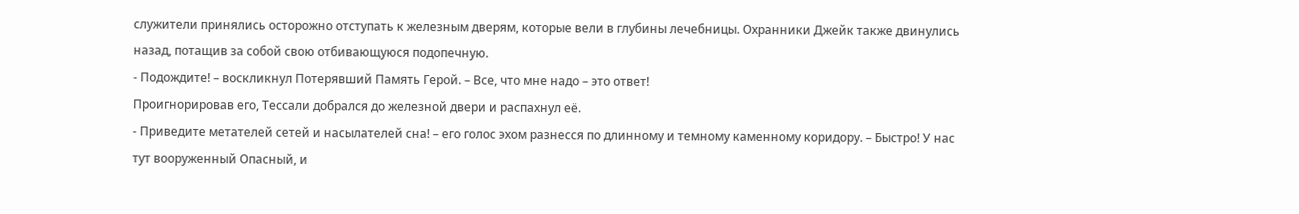служители принялись осторожно отступать к железным дверям, которые вели в глубины лечебницы. Охранники Джейк также двинулись назад, потащив за собой свою отбивающуюся подопечную.
- Подождите! – воскликнул Потерявший Память Герой. – Все, что мне надо – это ответ!
Проигнорировав его, Тессали добрался до железной двери и распахнул её.
- Приведите метателей сетей и насылателей сна! – его голос эхом разнесся по длинному и темному каменному коридору. – Быстро! У нас тут вооруженный Опасный, и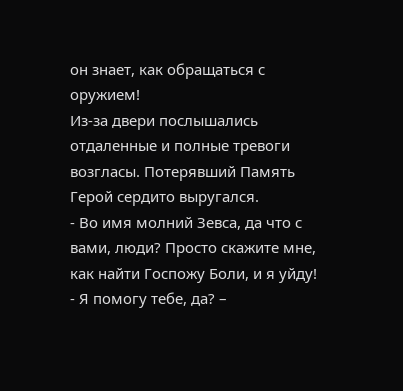он знает, как обращаться с оружием!
Из-за двери послышались отдаленные и полные тревоги возгласы. Потерявший Память Герой сердито выругался.
- Во имя молний Зевса, да что с вами, люди? Просто скажите мне, как найти Госпожу Боли, и я уйду!
- Я помогу тебе, да? –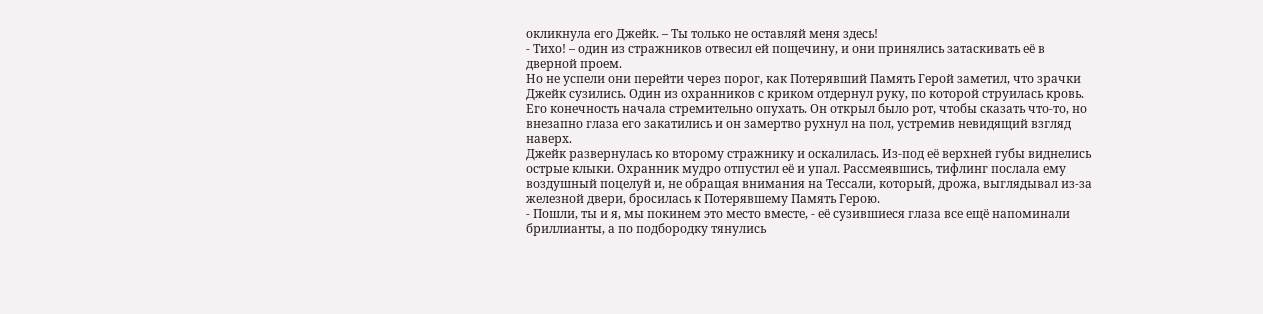окликнула его Джейк. – Ты только не оставляй меня здесь!
- Тихо! – один из стражников отвесил ей пощечину, и они принялись затаскивать её в дверной проем.
Но не успели они перейти через порог, как Потерявший Память Герой заметил, что зрачки Джейк сузились. Один из охранников с криком отдернул руку, по которой струилась кровь. Его конечность начала стремительно опухать. Он открыл было рот, чтобы сказать что-то, но внезапно глаза его закатились и он замертво рухнул на пол, устремив невидящий взгляд наверх.
Джейк развернулась ко второму стражнику и оскалилась. Из-под её верхней губы виднелись острые клыки. Охранник мудро отпустил её и упал. Рассмеявшись, тифлинг послала ему воздушный поцелуй и, не обращая внимания на Тессали, который, дрожа, выглядывал из-за железной двери, бросилась к Потерявшему Память Герою.
- Пошли, ты и я, мы покинем это место вместе, - её сузившиеся глаза все ещё напоминали бриллианты, а по подбородку тянулись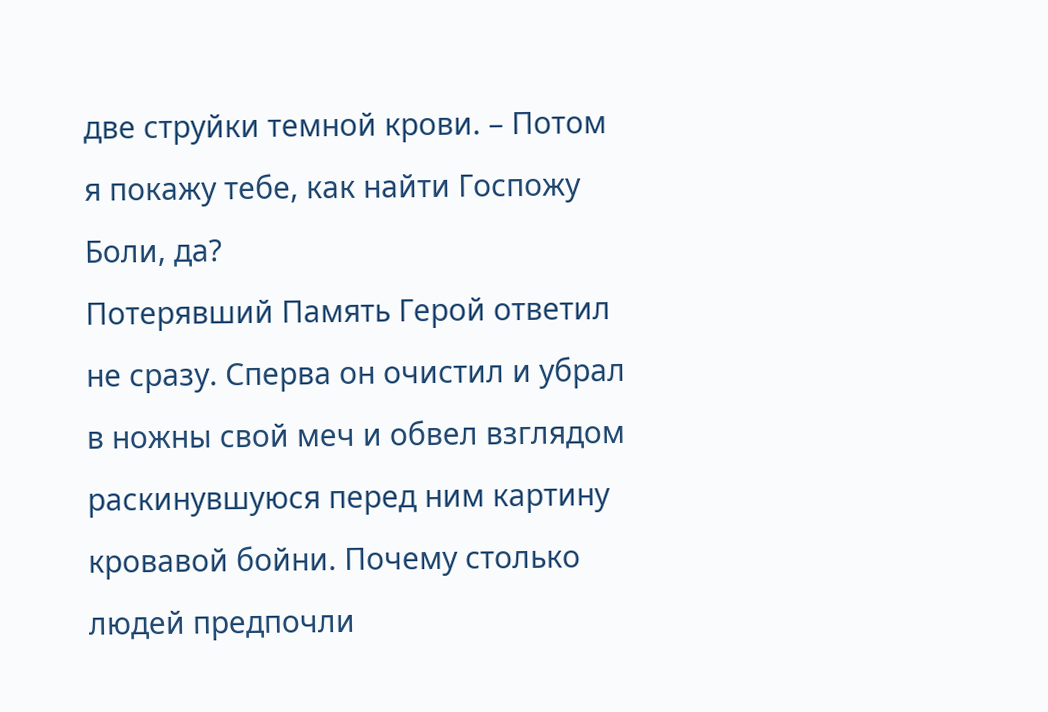две струйки темной крови. – Потом я покажу тебе, как найти Госпожу Боли, да?
Потерявший Память Герой ответил не сразу. Сперва он очистил и убрал в ножны свой меч и обвел взглядом раскинувшуюся перед ним картину кровавой бойни. Почему столько людей предпочли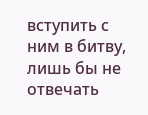вступить с ним в битву, лишь бы не отвечать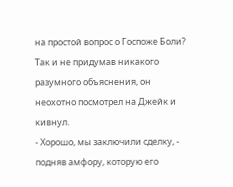на простой вопрос о Госпоже Боли? Так и не придумав никакого разумного объяснения, он неохотно посмотрел на Джейк и кивнул.
- Хорошо, мы заключили сделку, - подняв амфору, которую его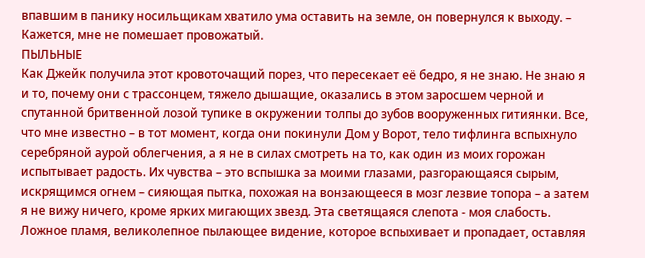впавшим в панику носильщикам хватило ума оставить на земле, он повернулся к выходу. – Кажется, мне не помешает провожатый.
ПЫЛЬНЫЕ
Как Джейк получила этот кровоточащий порез, что пересекает её бедро, я не знаю. Не знаю я и то, почему они с трассонцем, тяжело дышащие, оказались в этом заросшем черной и спутанной бритвенной лозой тупике в окружении толпы до зубов вооруженных гитиянки. Все, что мне известно – в тот момент, когда они покинули Дом у Ворот, тело тифлинга вспыхнуло серебряной аурой облегчения, а я не в силах смотреть на то, как один из моих горожан испытывает радость. Их чувства – это вспышка за моими глазами, разгорающаяся сырым, искрящимся огнем – сияющая пытка, похожая на вонзающееся в мозг лезвие топора – а затем я не вижу ничего, кроме ярких мигающих звезд. Эта светящаяся слепота - моя слабость. Ложное пламя, великолепное пылающее видение, которое вспыхивает и пропадает, оставляя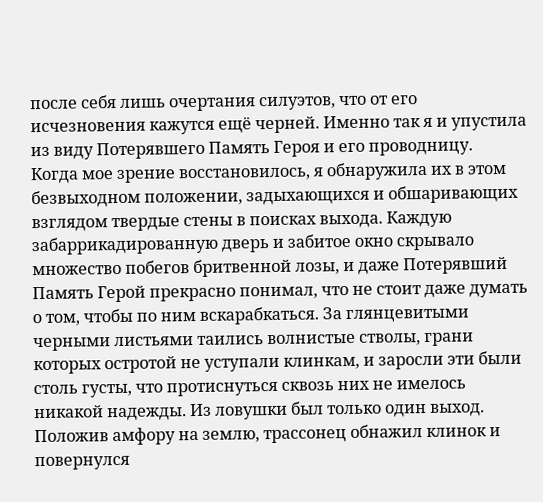после себя лишь очертания силуэтов, что от его исчезновения кажутся ещё черней. Именно так я и упустила из виду Потерявшего Память Героя и его проводницу.
Когда мое зрение восстановилось, я обнаружила их в этом безвыходном положении, задыхающихся и обшаривающих взглядом твердые стены в поисках выхода. Каждую забаррикадированную дверь и забитое окно скрывало множество побегов бритвенной лозы, и даже Потерявший Память Герой прекрасно понимал, что не стоит даже думать о том, чтобы по ним вскарабкаться. За глянцевитыми черными листьями таились волнистые стволы, грани которых остротой не уступали клинкам, и заросли эти были столь густы, что протиснуться сквозь них не имелось никакой надежды. Из ловушки был только один выход. Положив амфору на землю, трассонец обнажил клинок и повернулся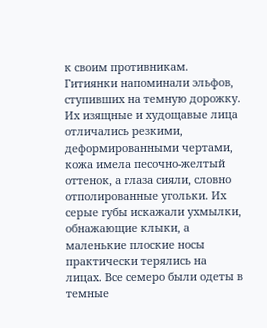к своим противникам.
Гитиянки напоминали эльфов, ступивших на темную дорожку. Их изящные и худощавые лица отличались резкими, деформированными чертами, кожа имела песочно-желтый оттенок, а глаза сияли, словно отполированные угольки. Их серые губы искажали ухмылки, обнажающие клыки, а маленькие плоские носы практически терялись на лицах. Все семеро были одеты в темные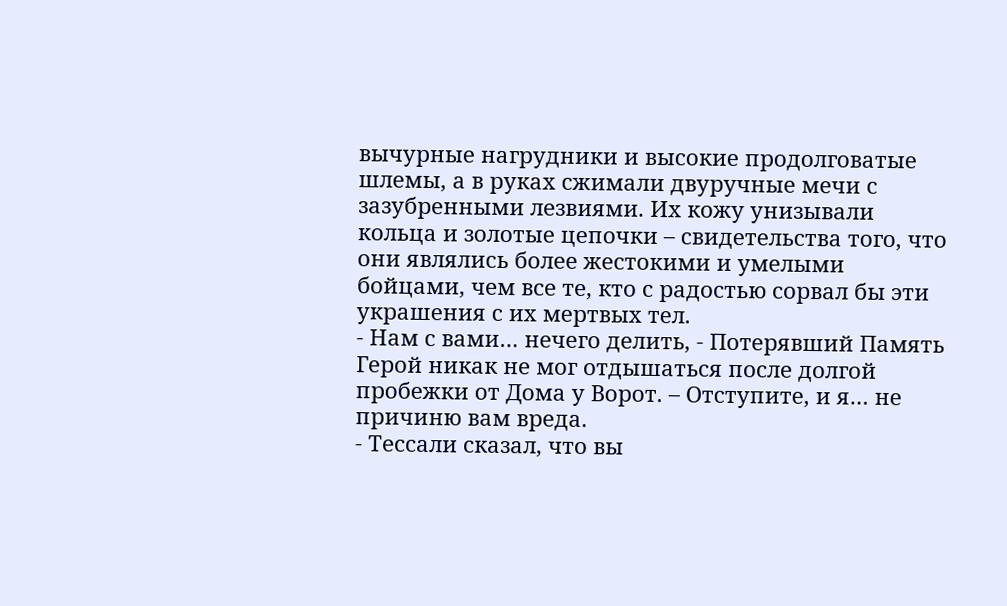вычурные нагрудники и высокие продолговатые шлемы, а в руках сжимали двуручные мечи с зазубренными лезвиями. Их кожу унизывали кольца и золотые цепочки – свидетельства того, что они являлись более жестокими и умелыми бойцами, чем все те, кто с радостью сорвал бы эти украшения с их мертвых тел.
- Нам с вами… нечего делить, - Потерявший Память Герой никак не мог отдышаться после долгой пробежки от Дома у Ворот. – Отступите, и я… не причиню вам вреда.
- Тессали сказал, что вы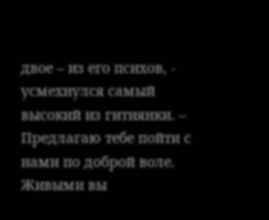двое – из его психов, - усмехнулся самый высокий из гитиянки. – Предлагаю тебе пойти с нами по доброй воле. Живыми вы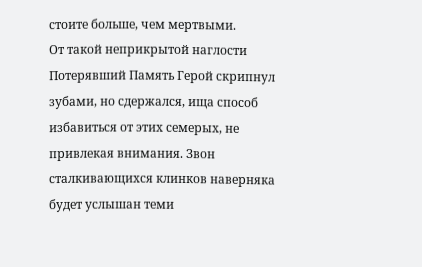стоите больше, чем мертвыми.
От такой неприкрытой наглости Потерявший Память Герой скрипнул зубами, но сдержался, ища способ избавиться от этих семерых, не привлекая внимания. Звон сталкивающихся клинков наверняка будет услышан теми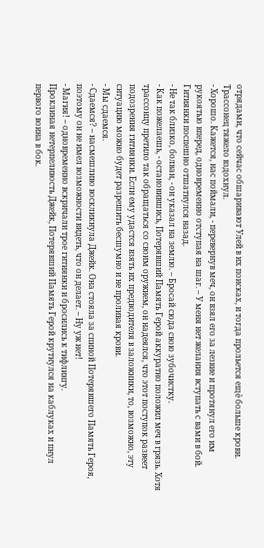отрядами, что сейчас обшаривают Улей в их поисках, и тогда прольется ещё больше крови.
Трассонец тяжело вздохнул.
- Хорошо. Кажется, нас поймали, - перевернув меч, он взял его за лезвие и протянул его им рукоятью вперед, одновременно отступая на шаг. – У меня нет желания вступать с вами в бой.
Гитиянки поспешно отшатнулся назад.
- Не так близко, болван, - он указал на землю. – Бросай сюда свою зубочистку.
- Как пожелаешь, - остановившись, Потерявший Память Герой аккуратно положил меч в грязь. Хотя трассонцу претило так обращаться со своим оружием, он надеялся, что этот поступок развеет подозрения гитиянки. Если ему удастся взять их предводителя в заложники, то, возможно, эту ситуацию можно будет разрешить бесшумно и не проливая крови.
- Мы сдаемся.
- Сдаемся? – насмешливо воскликнула Джейк. Она стояла за спиной Потерявшего Память Героя, поэтому он не имел возможности видеть, что он делает. – Ну уж нет!
- Магия! – одновременно вскричали трое гитиянки и бросились к тифлингу.
Проклиная нетерпеливость Джейк, Потерявший Память Герой крутнулся на каблуках и пнул первого воина в бок.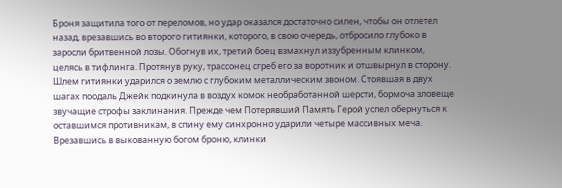Броня защитила того от переломов, но удар оказался достаточно силен, чтобы он отлетел назад, врезавшись во второго гитиянки, которого, в свою очередь, отбросило глубоко в заросли бритвенной лозы. Обогнув их, третий боец взмахнул иззубренным клинком, целясь в тифлинга. Протянув руку, трассонец сгреб его за воротник и отшвырнул в сторону.
Шлем гитиянки ударился о землю с глубоким металлическим звоном. Стоявшая в двух шагах поодаль Джейк подкинула в воздух комок необработанной шерсти, бормоча зловеще звучащие строфы заклинания. Прежде чем Потерявший Память Герой успел обернуться к оставшимся противникам, в спину ему синхронно ударили четыре массивных меча. Врезавшись в выкованную богом броню, клинки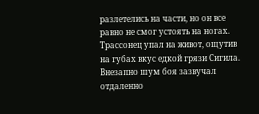разлетелись на части, но он все равно не смог устоять на ногах. Трассонец упал на живот, ощутив на губах вкус едкой грязи Сигила.
Внезапно шум боя зазвучал отдаленно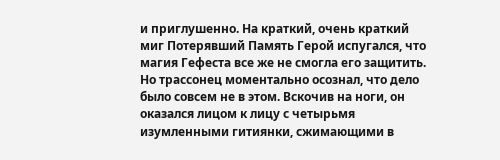и приглушенно. На краткий, очень краткий миг Потерявший Память Герой испугался, что магия Гефеста все же не смогла его защитить. Но трассонец моментально осознал, что дело было совсем не в этом. Вскочив на ноги, он оказался лицом к лицу с четырьмя изумленными гитиянки, сжимающими в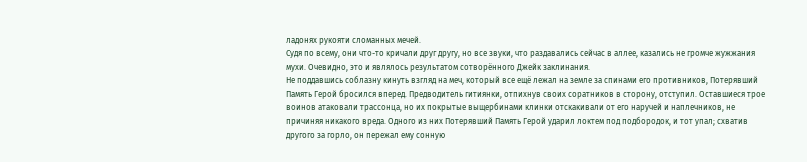ладонях рукояти сломанных мечей.
Судя по всему, они что-то кричали друг другу, но все звуки, что раздавались сейчас в аллее, казались не громче жужжания мухи. Очевидно, это и являлось результатом сотворённого Джейк заклинания.
Не поддавшись соблазну кинуть взгляд на меч, который все ещё лежал на земле за спинами его противников, Потерявший Память Герой бросился вперед. Предводитель гитиянки, отпихнув своих соратников в сторону, отступил. Оставшиеся трое воинов атаковали трассонца, но их покрытые выщербинами клинки отскакивали от его наручей и наплечников, не причиняя никакого вреда. Одного из них Потерявший Память Герой ударил локтем под подбородок, и тот упал; схватив другого за горло, он пережал ему сонную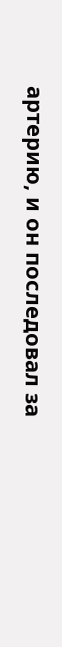артерию, и он последовал за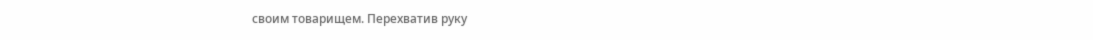своим товарищем. Перехватив руку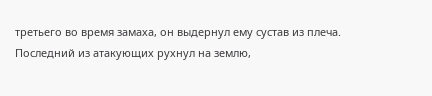третьего во время замаха, он выдернул ему сустав из плеча. Последний из атакующих рухнул на землю,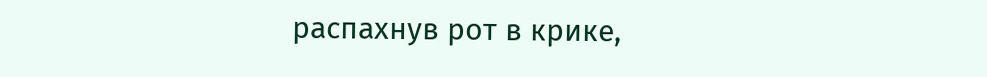распахнув рот в крике,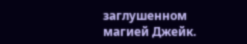заглушенном магией Джейк.